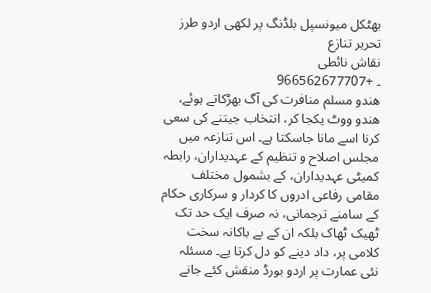بھٹکل میونسپل بلڈنگ پر لکھی اردو طرز تحریر تنازع
نقاش نائطی
۔ +966562677707
ھندو مسلم منافرت کی آگ بھڑکاتے ہوئے، ھندو ووٹ یکجا کر، انتخاب جیتنے کی سعی کرنا اسے مانا جاسکتا ہے۔ اس تنازعہ میں مجلس اصلاح و تنظیم کے عہدیداران، رابطہ کمیٹی عہدیداران، کے بشمول مختلف مقامی رفاعی ادروں کا کردار و سرکاری حکام کے سامنے ترجمانی، نہ صرف ایک حد تک ٹھیک ٹھاک بلکہ ان کے بے باکانہ سخت کلامی پر، داد دینے کو دل کرتا یے۔ مسئلہ نئی عمارت پر اردو بورڈ منقش کئے جانے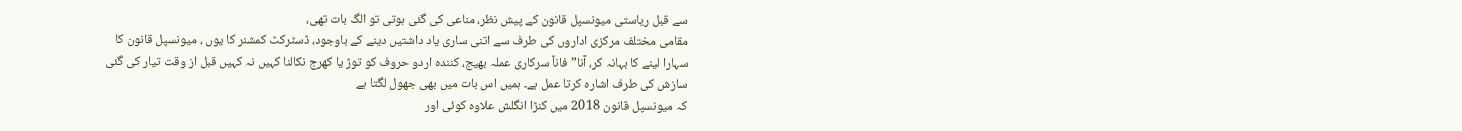سے قبل ریاستی میونسپل قانون کے پیش نظر، مناعی کی گئی ہوتی تو الگ بات تھی،
مقامی مختلف مرکزی اداروں کی طرف سے اتنی ساری یاد داشتیں دینے کے باوجود، ڈسٹرکٹ کمشنر کا یوں ، میونسپل قانون کا سہارا لینے کا بہانہ کر، آنا” فاناً سرکاری عملہ بھیج، کنندہ اردو حروف کو توڑ یا کھرج نکالنا کہیں نہ کہیں قبل از وقت تیار کی گئی سازش کی طرف اشارہ کرتا عمل ہے۔ ہمیں اس بات میں بھی جھول لگتا ہے
کہ میونسپل قانون 2018 میں کنڑا انگلش علاوہ کوئی اور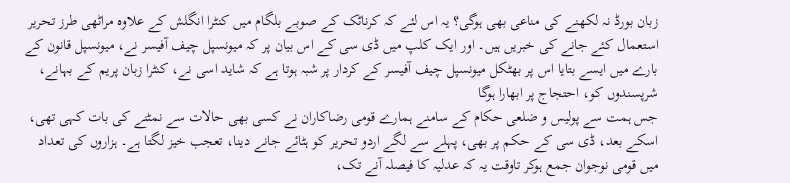زبان بورڈ نہ لکھنے کی مناعی بھی ہوگی؟ یہ اس لئے کہ کرناٹک کے صوبے بلگام میں کنٹرا انگلش کے علاوہ مراٹھی طرز تحریر استعمال کئے جانے کی خبریں ہیں۔ اور ایک کلپ میں ڈی سی کے اس بیان پر کہ میونسپل چیف آفیسر نے، میونسپل قانون کے بارے میں ایسے بتایا اس پر بھٹکل میونسپل چیف آفیسر کے کردار پر شبہ ہوتا ہے کہ شاید اسی نے، کنٹرا زبان پریم کے بہانے، شرپسندوں کو، احتجاج پر ابھارا ہوگا
جس ہمت سے پولیس و ضلعی حکام کے سامنے ہمارے قومی رضاکاران نے کسی بھی حالات سے نمٹنے کی بات کہی تھی، اسکے بعد، ڈی سی کے حکم پر بھی، پہلے سے لگے اردو تحریر کو ہٹائے جانے دینا، تعجب خیز لگتا ہے۔ ہزاروں کی تعداد میں قومی نوجوان جمع ہوکر تاوقت یہ کہ عدلیہ کا فیصلہ آنے تک،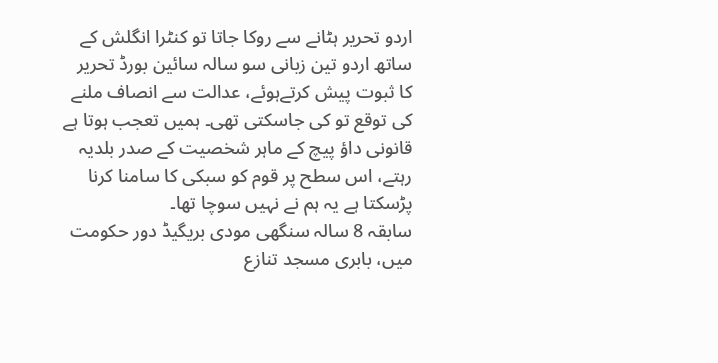اردو تحریر ہٹانے سے روکا جاتا تو کنٹرا انگلش کے ساتھ اردو تین زبانی سو سالہ سائین بورڈ تحریر کا ثبوت پیش کرتےہوئے، عدالت سے انصاف ملنے کی توقع تو کی جاسکتی تھی۔ ہمیں تعجب ہوتا ہے قانونی داؤ پیچ کے ماہر شخصیت کے صدر بلدیہ رہتے، اس سطح پر قوم کو سبکی کا سامنا کرنا پڑسکتا ہے یہ ہم نے نہیں سوچا تھا۔
سابقہ 8 سالہ سنگھی مودی بریگیڈ دور حکومت میں، بابری مسجد تنازع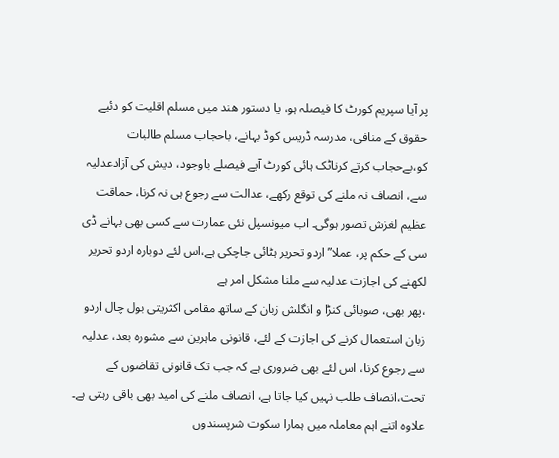پر آیا سپریم کورٹ کا فیصلہ ہو، یا دستور ھند میں مسلم اقلیت کو دئیے حقوق کے منافی، مدرسہ ڈریس کوڈ بہانے، باحجاب مسلم طالبات کو،بےحجاب کرتے کرناٹک ہائی کورٹ آیے فیصلے باوجود، دیش کی آزادعدلیہ سے، انصاف نہ ملنے کی توقع رکھے، عدالت سے رجوع ہی نہ کرنا، حماقت عظیم لغزش تصور ہوگی۔ اب میونسپل نئی عمارت سے کسی بھی بہانے ڈی سی کے حکم پر، عملا” اردو تحریر ہٹائی جاچکی ہے،اس لئے دوبارہ اردو تحریر لکھنے کی اجازت عدلیہ سے ملنا مشکل امر ہے
،پھر بھی، صوبائی کنڑا و انگلش زبان کے ساتھ مقامی اکثریتی بول چال اردو زبان استعمال کرنے کی اجازت کے لئے، قانونی ماہرین سے مشورہ بعد، عدلیہ سے رجوع کرنا، اس لئے بھی ضروری ہے کہ جب تک قانونی تقاضوں کے تحت،انصاف طلب نہیں کیا جاتا ہے، انصاف ملنے کی امید بھی باقی رہتی ہے۔ علاوہ اتنے اہم معاملہ میں ہمارا سکوت شرپسندوں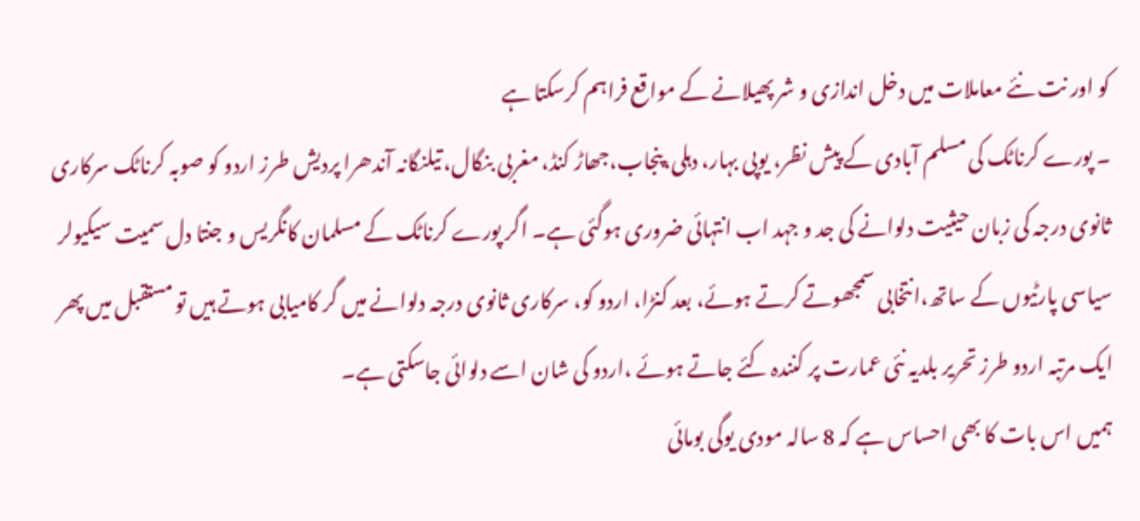کو اور نت نئے معاملات میں دخل اندازی و شر پھیلانے کے مواقع فراہم کرسکتا ہے
۔ پورے کرناٹک کی مسلم آبادی کے پیش نظر، یوپی بہار، دہلی،پنجاب،جھاڑ کنڈ، مغربی بنگال، تیلنگانہ آندھرا پردیش طرز اردو کو صوبہ کرناٹک سرکاری ثانوی درجہ کی زبان حیثیت دلوانے کی جد و جہد اب انتہائی ضروری ہوگئی ہے۔ اگر پورے کرناٹک کے مسلمان کانگریس و جنتا دل سمیت سیکیولر سیاسی پارٹیوں کے ساتھ،انتخابی سمجھوتے کرتے ہوئے، بعد کنڑا، اردو کو، سرکاری ثانوی درجہ دلوانے میں گر کامیابی ہوتے ہیں تو مستقبل میں پھر ایک مرتبہ اردو طرز تحریر بلدیہ نئی عمارت پر کنندہ کئے جاتے ہوئے ،اردو کی شان اسے دلوائی جاسکتی ہے۔
ہمیں اس بات کا بھی احساس ہے کہ 8 سالہ مودی یوگی بومائی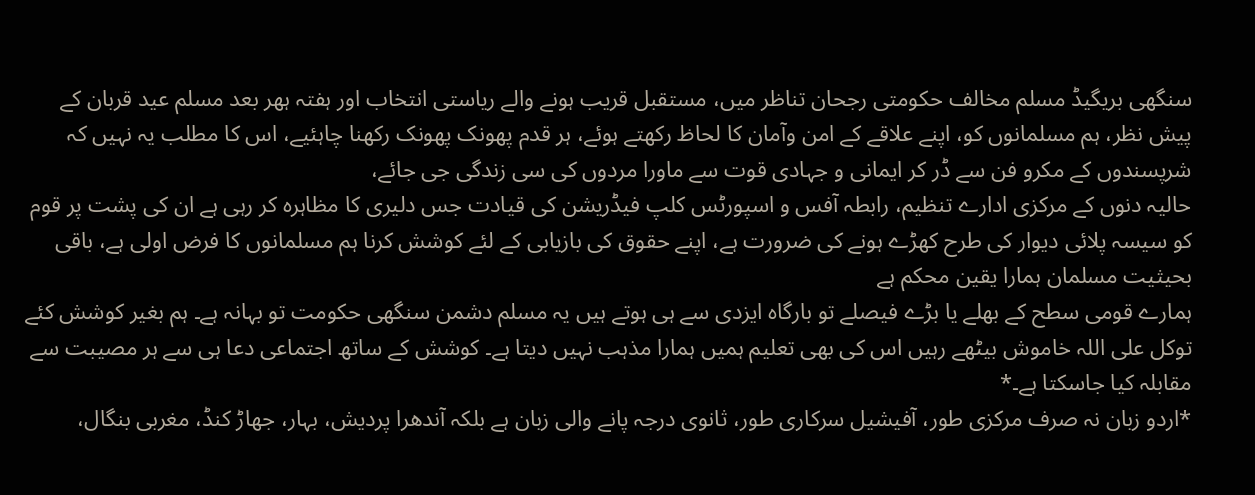سنگھی بریگیڈ مسلم مخالف حکومتی رجحان تناظر میں، مستقبل قریب ہونے والے ریاستی انتخاب اور ہفتہ ہھر بعد مسلم عید قربان کے پیش نظر، ہم مسلمانوں کو، اپنے علاقے کے امن وآمان کا لحاظ رکھتے ہوئے، ہر قدم پھونک پھونک رکھنا چاہئیے، اس کا مطلب یہ نہیں کہ شرپسندوں کے مکرو فن سے ڈر کر ایمانی و جہادی قوت سے ماورا مردوں کی سی زندگی جی جائے،
حالیہ دنوں کے مرکزی ادارے تنظیم، رابطہ آفس و اسپورٹس کلپ فیڈریشن کی قیادت جس دلیری کا مظاہرہ کر رہی ہے ان کی پشت پر قوم کو سیسہ پلائی دیوار کی طرح کھڑے ہونے کی ضرورت ہے، اپنے حقوق کی بازیابی کے لئے کوشش کرنا ہم مسلمانوں کا فرض اولی ہے، باقی بحیثیت مسلمان ہمارا یقین محکم ہے
ہمارے قومی سطح کے بھلے یا بڑے فیصلے تو بارگاہ ایزدی سے ہی ہوتے ہیں یہ مسلم دشمن سنگھی حکومت تو بہانہ ہے۔ ہم بغیر کوشش کئے توکل علی اللہ خاموش بیٹھے رہیں اس کی بھی تعلیم ہمیں ہمارا مذہب نہیں دیتا ہے۔ کوشش کے ساتھ اجتماعی دعا ہی سے ہر مصیبت سے مقابلہ کیا جاسکتا ہے۔*
*اردو زبان نہ صرف مرکزی طور، آفیشیل سرکاری طور، ثانوی درجہ پانے والی زبان ہے بلکہ آندھرا پردیش، بہار، جھاڑ کنڈ، مغربی بنگال،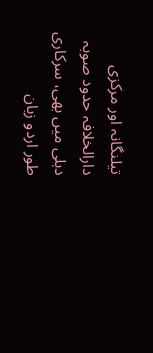تیلنگانہ اور مرکزی دارالخلافہ حدود صوبہ دہلی میں بھی، سرکاری طور اردو زبان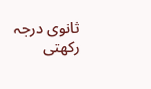ثانوی درجہ رکھتی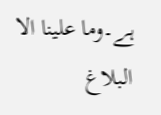ہے۔وما علینا الا البلاغ